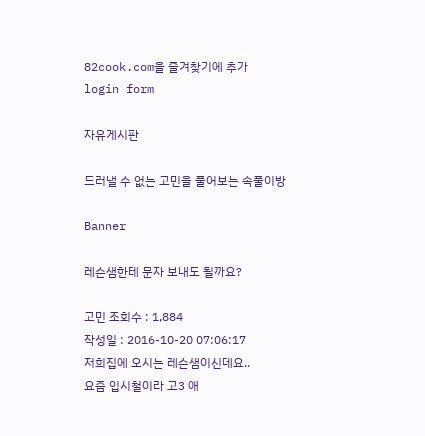82cook.com을 즐겨찾기에 추가
login form

자유게시판

드러낼 수 없는 고민을 풀어보는 속풀이방

Banner

레슨샘한테 문자 보내도 될까요?

고민 조회수 : 1,884
작성일 : 2016-10-20 07:06:17
저희집에 오시는 레슨샘이신데요..
요즘 입시철이라 고3 애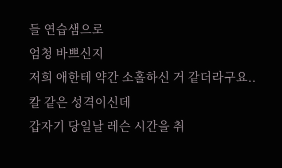들 연습샘으로
엄청 바쁘신지
저희 애한테 약간 소홀하신 거 같더라구요..
칼 같은 성격이신데
갑자기 당일날 레슨 시간을 취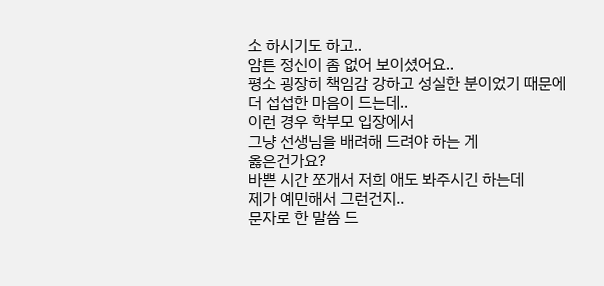소 하시기도 하고..
암튼 정신이 좀 없어 보이셨어요..
평소 굉장히 책임감 강하고 성실한 분이었기 때문에
더 섭섭한 마음이 드는데..
이런 경우 학부모 입장에서
그냥 선생님을 배려해 드려야 하는 게
옳은건가요?
바쁜 시간 쪼개서 저희 애도 봐주시긴 하는데
제가 예민해서 그런건지..
문자로 한 말씀 드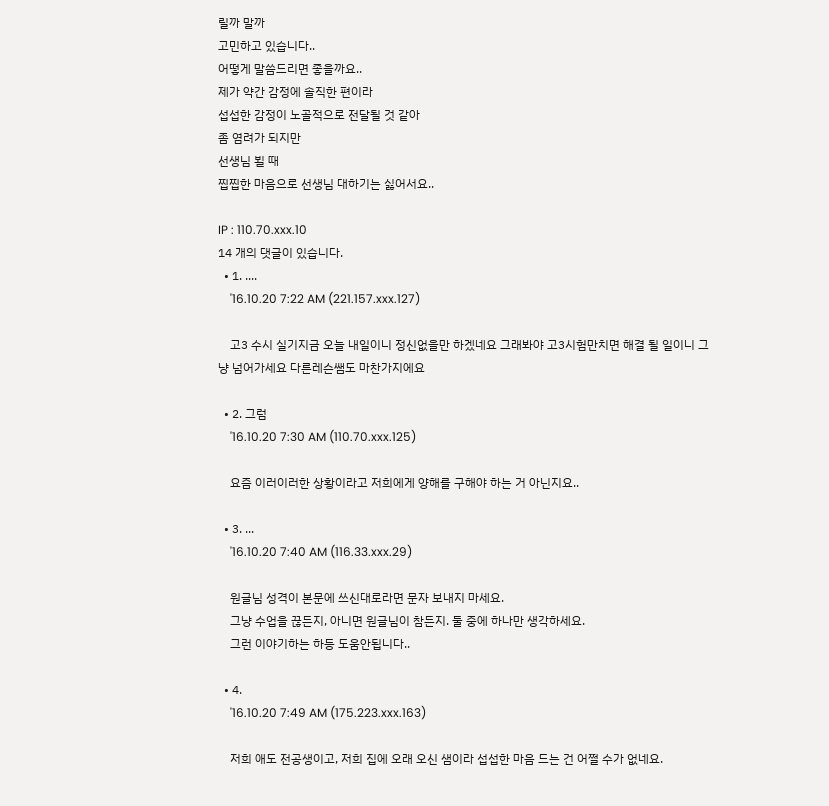릴까 말까
고민하고 있습니다..
어떻게 말씀드리면 좋을까요..
제가 약간 감정에 솔직한 편이라
섭섭한 감정이 노골적으로 전달될 것 같아
좀 염려가 되지만
선생님 뵐 때
찝찝한 마음으로 선생님 대하기는 싫어서요..

IP : 110.70.xxx.10
14 개의 댓글이 있습니다.
  • 1. ....
    '16.10.20 7:22 AM (221.157.xxx.127)

    고3 수시 실기지금 오늘 내일이니 정신없을만 하겠네요 그래봐야 고3시험만치면 해결 될 일이니 그냥 넘어가세요 다른레슨쌤도 마찬가지에요

  • 2. 그럼
    '16.10.20 7:30 AM (110.70.xxx.125)

    요즘 이러이러한 상황이라고 저희에게 양해를 구해야 하는 거 아닌지요..

  • 3. ...
    '16.10.20 7:40 AM (116.33.xxx.29)

    원글님 성격이 본문에 쓰신대로라면 문자 보내지 마세요.
    그냥 수업을 끊든지, 아니면 원글님이 참든지. 둘 중에 하나만 생각하세요.
    그런 이야기하는 하등 도움안됩니다..

  • 4.
    '16.10.20 7:49 AM (175.223.xxx.163)

    저희 애도 전공생이고, 저희 집에 오래 오신 샘이라 섭섭한 마음 드는 건 어쩔 수가 없네요.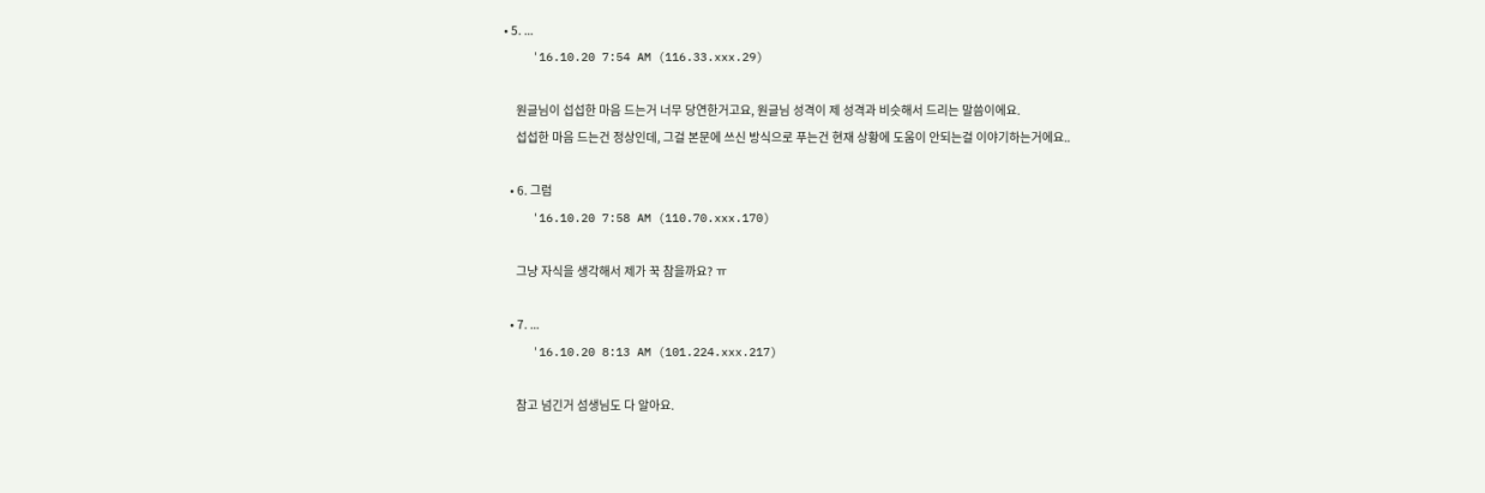• 5. ...
    '16.10.20 7:54 AM (116.33.xxx.29)

    원글님이 섭섭한 마음 드는거 너무 당연한거고요, 원글님 성격이 제 성격과 비슷해서 드리는 말씀이에요.
    섭섭한 마음 드는건 정상인데, 그걸 본문에 쓰신 방식으로 푸는건 현재 상황에 도움이 안되는걸 이야기하는거에요..

  • 6. 그럼
    '16.10.20 7:58 AM (110.70.xxx.170)

    그냥 자식을 생각해서 제가 꾹 참을까요? ㅠ

  • 7. ...
    '16.10.20 8:13 AM (101.224.xxx.217)

    참고 넘긴거 섬생님도 다 알아요.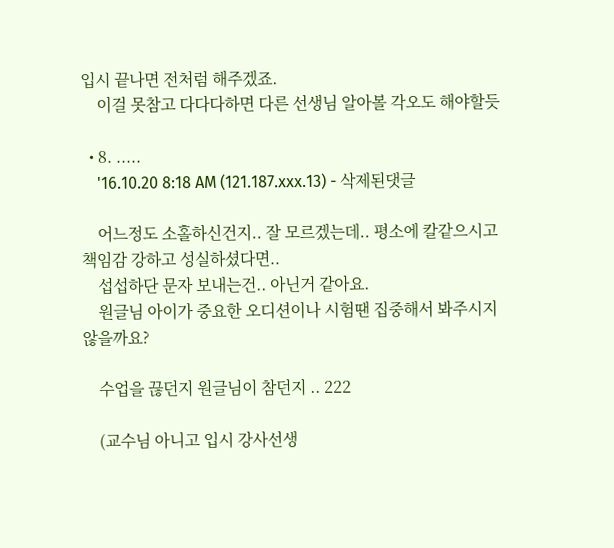입시 끝나면 전처럼 해주겠죠.
    이걸 못참고 다다다하면 다른 선생님 알아볼 각오도 해야할듯

  • 8. .....
    '16.10.20 8:18 AM (121.187.xxx.13) - 삭제된댓글

    어느정도 소홀하신건지.. 잘 모르겠는데.. 평소에 칼같으시고 책임감 강하고 성실하셨다면..
    섭섭하단 문자 보내는건.. 아닌거 같아요.
    원글님 아이가 중요한 오디션이나 시험땐 집중해서 봐주시지 않을까요?

    수업을 끊던지 원글님이 참던지 .. 222

    (교수님 아니고 입시 강사선생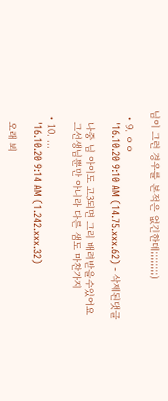님이 그런 경우를 본적은 없긴한데;;;;;;;;)

  • 9. ㅇㅇ
    '16.10.20 9:10 AM (14.75.xxx.62) - 삭제된댓글

    나중 님 아이도 고3되면 그리 배려받을수있어요
    그선생님뿐만 아니라 다른 샘도 마찬가지

  • 10. ...
    '16.10.20 9:14 AM (1.242.xxx.32)

    오래 뵈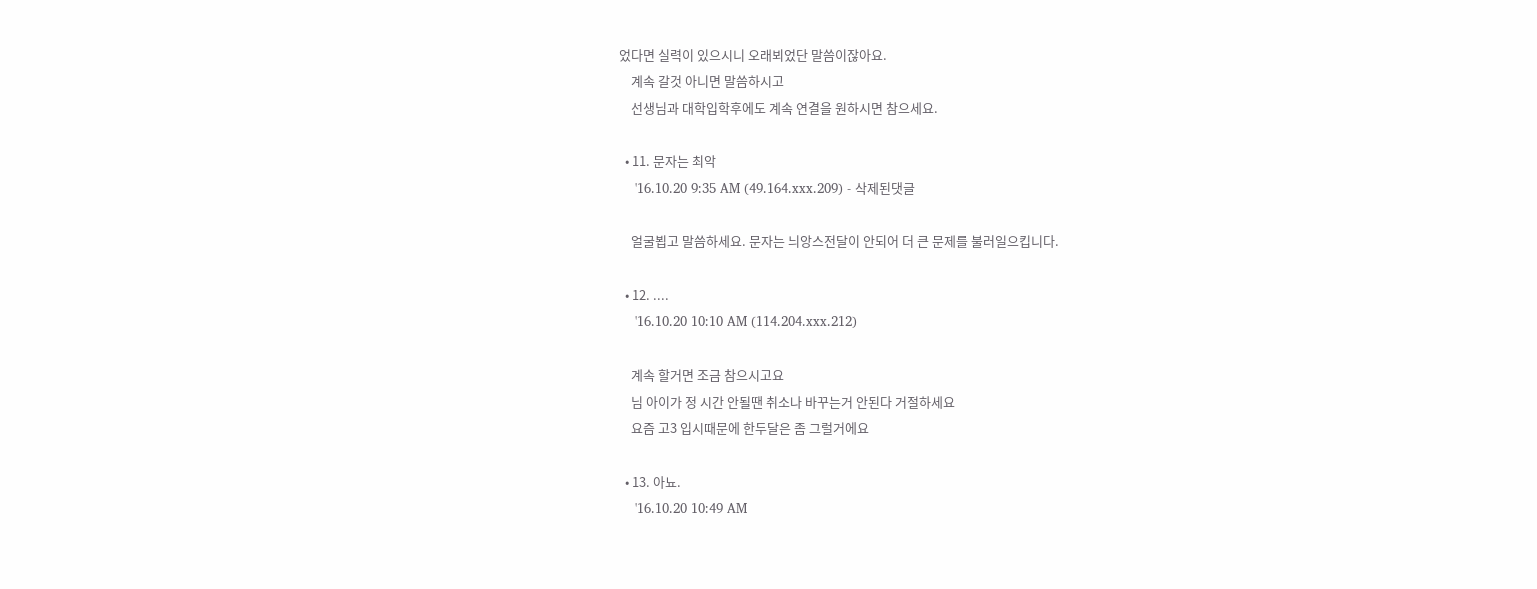었다면 실력이 있으시니 오래뵈었단 말씀이잖아요.
    계속 갈것 아니면 말씀하시고
    선생님과 대학입학후에도 계속 연결을 원하시면 참으세요.

  • 11. 문자는 최악
    '16.10.20 9:35 AM (49.164.xxx.209) - 삭제된댓글

    얼굴뵙고 말씀하세요. 문자는 늬앙스전달이 안되어 더 큰 문제를 불러일으킵니다.

  • 12. ....
    '16.10.20 10:10 AM (114.204.xxx.212)

    계속 할거면 조금 참으시고요
    님 아이가 정 시간 안될땐 취소나 바꾸는거 안된다 거절하세요
    요즘 고3 입시때문에 한두달은 좀 그럴거에요

  • 13. 아뇨.
    '16.10.20 10:49 AM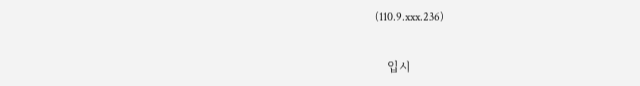(110.9.xxx.236)

    입시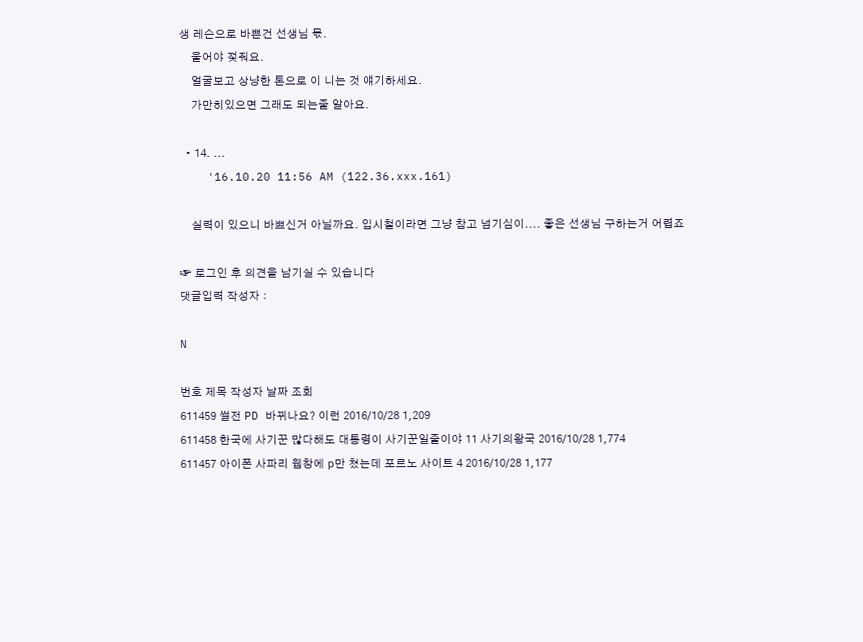생 레슨으로 바쁜건 선생님 몫.
    울어야 젖줘요.
    얼굴보고 상냥한 톤으로 이 니는 것 얘기하세요.
    가만히있으면 그래도 되는줄 알아요.

  • 14. ...
    '16.10.20 11:56 AM (122.36.xxx.161)

    실력이 있으니 바쁘신거 아닐까요. 입시철이라면 그냥 참고 넘기심이.... 좋은 선생님 구하는거 어렵죠

☞ 로그인 후 의견을 남기실 수 있습니다
댓글입력 작성자 :

N

번호 제목 작성자 날짜 조회
611459 썰전 PD 바뀌나요? 이런 2016/10/28 1,209
611458 한국에 사기꾼 많다해도 대통령이 사기꾼일줄이야 11 사기의왕국 2016/10/28 1,774
611457 아이폰 사파리 웹창에 p만 쳤는데 포르노 사이트 4 2016/10/28 1,177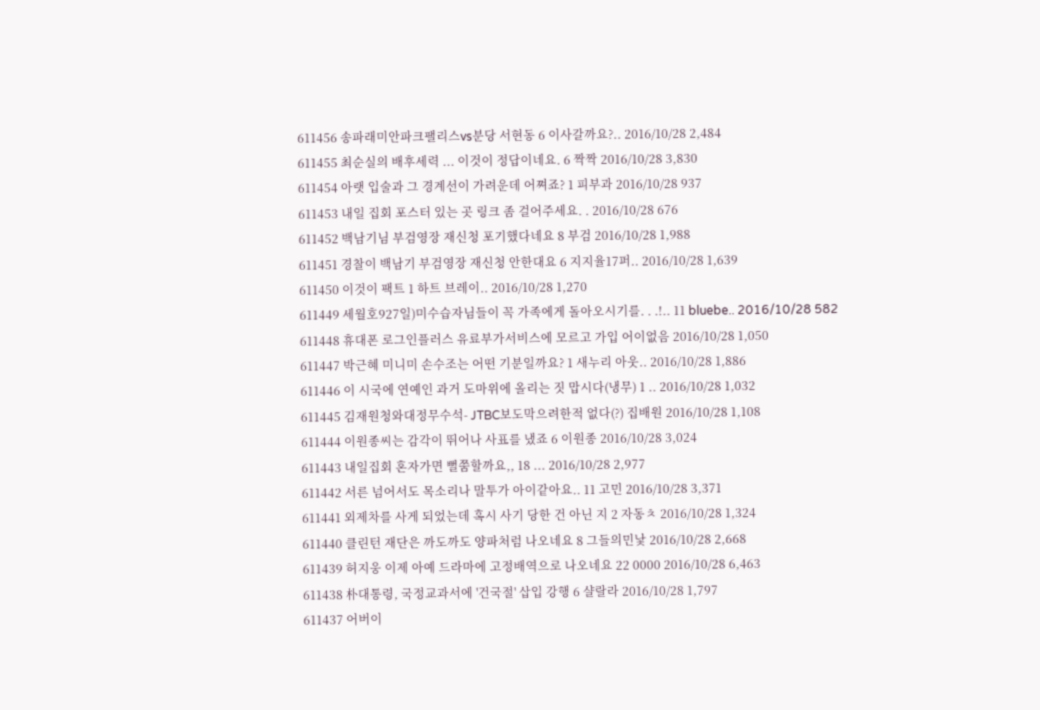611456 송파래미안파크팰리스vs분당 서현동 6 이사갈까요?.. 2016/10/28 2,484
611455 최순실의 배후세력 ... 이것이 정답이네요. 6 짝짝 2016/10/28 3,830
611454 아랫 입술과 그 경계선이 가려운데 어쪄죠? 1 피부과 2016/10/28 937
611453 내일 집회 포스터 있는 곳 링크 좀 걸어주세요. . 2016/10/28 676
611452 백남기님 부검영장 재신청 포기했다네요 8 부검 2016/10/28 1,988
611451 경찰이 백남기 부검영장 재신청 안한대요 6 지지율17퍼.. 2016/10/28 1,639
611450 이것이 팩트 1 하트 브레이.. 2016/10/28 1,270
611449 세월호927일)미수습자님들이 꼭 가족에게 돌아오시기를. . .!.. 11 bluebe.. 2016/10/28 582
611448 휴대폰 로그인플러스 유료부가서비스에 모르고 가입 어이없음 2016/10/28 1,050
611447 박근혜 미니미 손수조는 어떤 기분일까요? 1 새누리 아웃.. 2016/10/28 1,886
611446 이 시국에 연예인 과거 도마위에 올리는 짓 맙시다(냉무) 1 .. 2016/10/28 1,032
611445 김재원청와대정무수석- JTBC보도막으려한적 없다(?) 집배원 2016/10/28 1,108
611444 이원종씨는 감각이 뛰어나 사표를 냈죠 6 이원종 2016/10/28 3,024
611443 내일집회 혼자가면 뻘쭘할까요,, 18 ... 2016/10/28 2,977
611442 서른 넘어서도 목소리나 말투가 아이같아요.. 11 고민 2016/10/28 3,371
611441 외제차를 사게 되었는데 혹시 사기 당한 건 아닌 지 2 자동ㅊ 2016/10/28 1,324
611440 클린턴 재단은 까도까도 양파처럼 나오네요 8 그들의민낯 2016/10/28 2,668
611439 허지웅 이제 아예 드라마에 고정배역으로 나오네요 22 0000 2016/10/28 6,463
611438 朴대통령, 국정교과서에 '건국절' 삽입 강행 6 샬랄라 2016/10/28 1,797
611437 어버이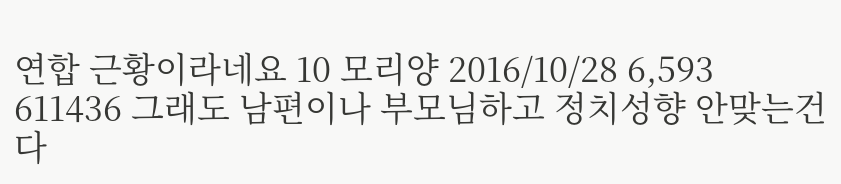연합 근황이라네요 10 모리양 2016/10/28 6,593
611436 그래도 남편이나 부모님하고 정치성향 안맞는건 다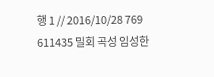행 1 // 2016/10/28 769
611435 밀회 곡성 임성한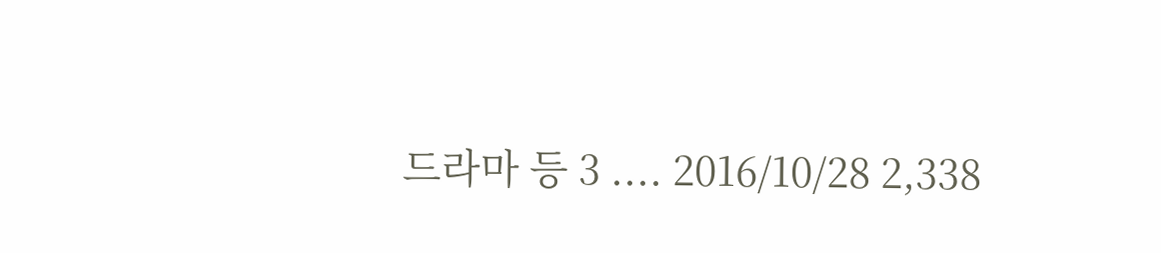드라마 등 3 .... 2016/10/28 2,338